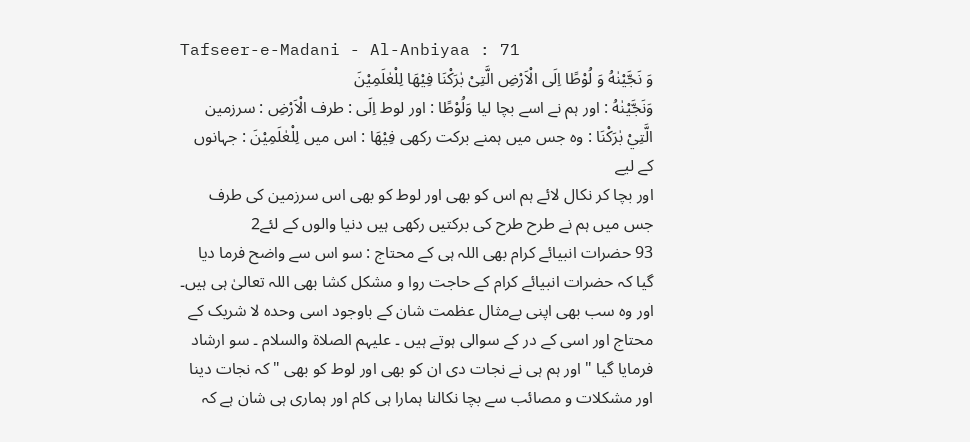Tafseer-e-Madani - Al-Anbiyaa : 71
وَ نَجَّیْنٰهُ وَ لُوْطًا اِلَى الْاَرْضِ الَّتِیْ بٰرَكْنَا فِیْهَا لِلْعٰلَمِیْنَ
وَنَجَّيْنٰهُ : اور ہم نے اسے بچا لیا وَلُوْطًا : اور لوط اِلَى : طرف الْاَرْضِ : سرزمین الَّتِيْ بٰرَكْنَا : وہ جس میں ہمنے برکت رکھی فِيْهَا : اس میں لِلْعٰلَمِيْنَ : جہانوں کے لیے
اور بچا کر نکال لائے ہم اس کو بھی اور لوط کو بھی اس سرزمین کی طرف جس میں ہم نے طرح طرح کی برکتیں رکھی ہیں دنیا والوں کے لئے2
93 حضرات انبیائے کرام بھی اللہ ہی کے محتاج : سو اس سے واضح فرما دیا گیا کہ حضرات انبیائے کرام کے حاجت روا و مشکل کشا بھی اللہ تعالیٰ ہی ہیں۔ اور وہ سب بھی اپنی بےمثال عظمت شان کے باوجود اسی وحدہ لا شریک کے محتاج اور اسی کے در کے سوالی ہوتے ہیں ۔ علیہم الصلاۃ والسلام ۔ سو ارشاد فرمایا گیا " اور ہم ہی نے نجات دی ان کو بھی اور لوط کو بھی " کہ نجات دینا اور مشکلات و مصائب سے بچا نکالنا ہمارا ہی کام اور ہماری ہی شان ہے کہ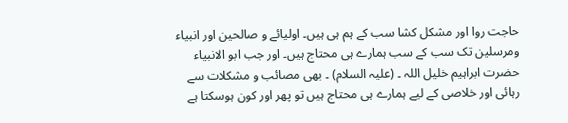حاجت روا اور مشکل کشا سب کے ہم ہی ہیں۔ اولیائے و صالحین اور انبیاء ومرسلین تک سب کے سب ہمارے ہی محتاج ہیں۔ اور جب ابو الانبیاء حضرت ابراہیم خلیل اللہ ۔ (علیہ السلام) ۔ بھی مصائب و مشکلات سے رہائی اور خلاصی کے لیے ہمارے ہی محتاج ہیں تو پھر اور کون ہوسکتا ہے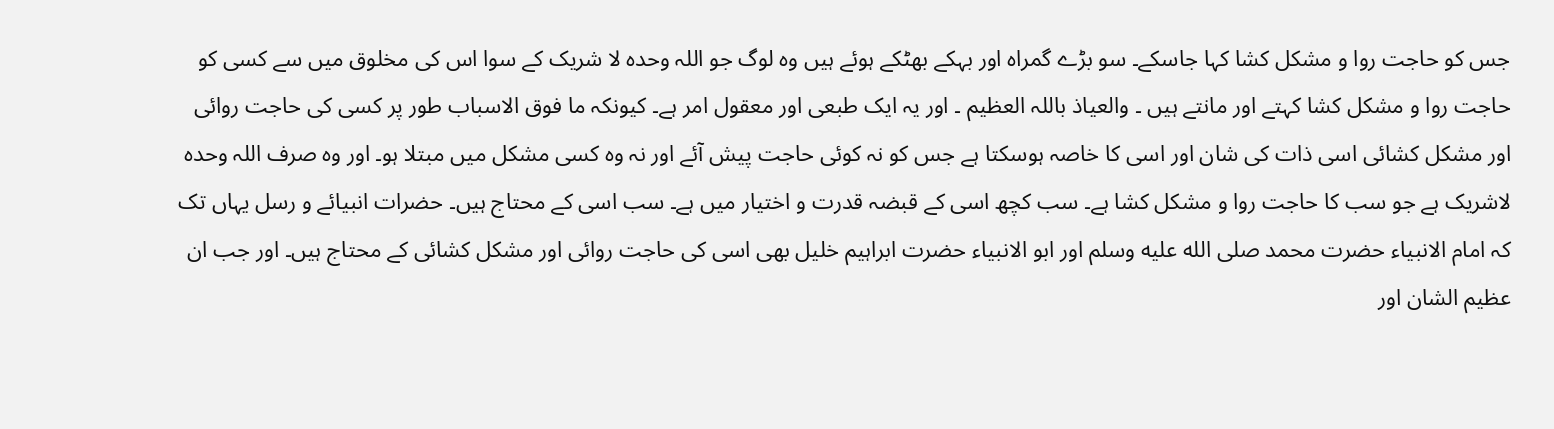جس کو حاجت روا و مشکل کشا کہا جاسکے۔ سو بڑے گمراہ اور بہکے بھٹکے ہوئے ہیں وہ لوگ جو اللہ وحدہ لا شریک کے سوا اس کی مخلوق میں سے کسی کو حاجت روا و مشکل کشا کہتے اور مانتے ہیں ۔ والعیاذ باللہ العظیم ۔ اور یہ ایک طبعی اور معقول امر ہے۔ کیونکہ ما فوق الاسباب طور پر کسی کی حاجت روائی اور مشکل کشائی اسی ذات کی شان اور اسی کا خاصہ ہوسکتا ہے جس کو نہ کوئی حاجت پیش آئے اور نہ وہ کسی مشکل میں مبتلا ہو۔ اور وہ صرف اللہ وحدہ لاشریک ہے جو سب کا حاجت روا و مشکل کشا ہے۔ سب کچھ اسی کے قبضہ قدرت و اختیار میں ہے۔ سب اسی کے محتاج ہیں۔ حضرات انبیائے و رسل یہاں تک کہ امام الانبیاء حضرت محمد صلى الله عليه وسلم اور ابو الانبیاء حضرت ابراہیم خلیل بھی اسی کی حاجت روائی اور مشکل کشائی کے محتاج ہیں۔ اور جب ان عظیم الشان اور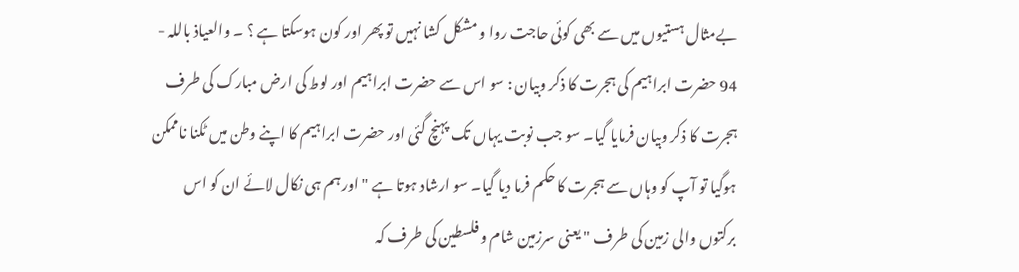بےمثال ہستیوں میں سے بھی کوئی حاجت روا و مشکل کشا نہیں تو پھر اور کون ہوسکتا ہے ؟ ۔ والعیاذ باللہ - 94 حضرت ابراہیم کی ہجرت کا ذکر وبیان : سو اس سے حضرت ابراہیم اور لوط کی ارض مبارک کی طرف ہجرت کا ذکر وبیان فرمایا گیا۔ سو جب نوبت یہاں تک پہنچ گئی اور حضرت ابراہیم کا اپنے وطن میں ٹکنا ناممکن ہوگیا تو آپ کو وہاں سے ہجرت کا حکم فرما دیا گیا۔ سو ارشاد ہوتا ہے " اور ہم ہی نکال لائے ان کو اس برکتوں والی زمین کی طرف " یعنی سرزمین شام و فلسطین کی طرف کہ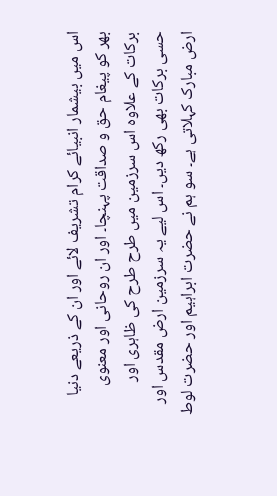اس میں بیشمار انبیائے کرام تشریف لائے اور ان کے ذریعے دنیا بھر کو پیغام حق و صداقت پہنچا۔ اور ان روحانی اور معنوی برکات کے علاوہ اس سرزمین میں طرح طرح کی ظاہری اور حسی برکات بھی رکھ دیں۔ اس لیے یہ سرزمین ارض مقدس اور ارض مبارک کہلاتی ہے۔ سو ہم نے حضرت ابراہیم اور حضرت لوط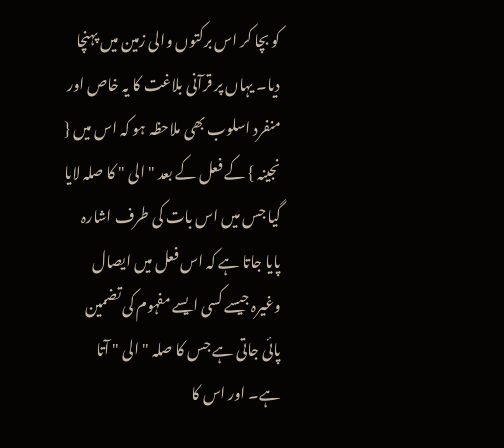کو بچا کر اس برکتوں والی زمین میں پہنچا دیا۔ یہاں پر قرآنی بلاغت کا یہ خاص اور منفرد اسلوب بھی ملاحظہ ہو کہ اس میں { نجینہ } کے فعل کے بعد " الی " کا صلہ لایا گیا جس میں اس بات کی طرف اشارہ پایا جاتا ہے کہ اس فعل میں ایصال وغیرہ جیسے کسی ایسے مفہوم کی تضمین پائی جاتی ہے جس کا صلہ " الی " آتا ہے۔ اور اس کا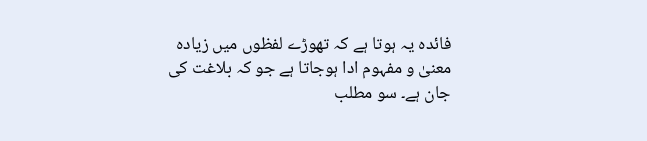فائدہ یہ ہوتا ہے کہ تھوڑے لفظوں میں زیادہ معنیٰ و مفہوم ادا ہوجاتا ہے جو کہ بلاغت کی جان ہے۔ سو مطلب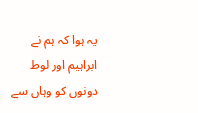یہ ہوا کہ ہم نے ابراہیم اور لوط دونوں کو وہاں سے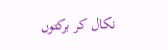نکال کر برکتوں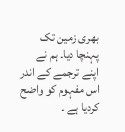بھری زمین تک پہنچا دیا۔ ہم نے اپنے ترجمے کے اندر اس مفہوم کو واضح کردیا ہے ۔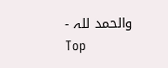والحمد للہ -
Top